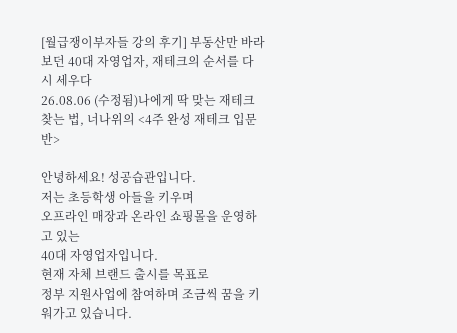[월급쟁이부자들 강의 후기] 부동산만 바라보던 40대 자영업자, 재테크의 순서를 다시 세우다
26.08.06 (수정됨)나에게 딱 맞는 재테크 찾는 법, 너나위의 <4주 완성 재테크 입문반>

안녕하세요! 성공습관입니다.
저는 초등학생 아들을 키우며
오프라인 매장과 온라인 쇼핑몰을 운영하고 있는
40대 자영업자입니다.
현재 자체 브랜드 출시를 목표로
정부 지원사업에 참여하며 조금씩 꿈을 키워가고 있습니다.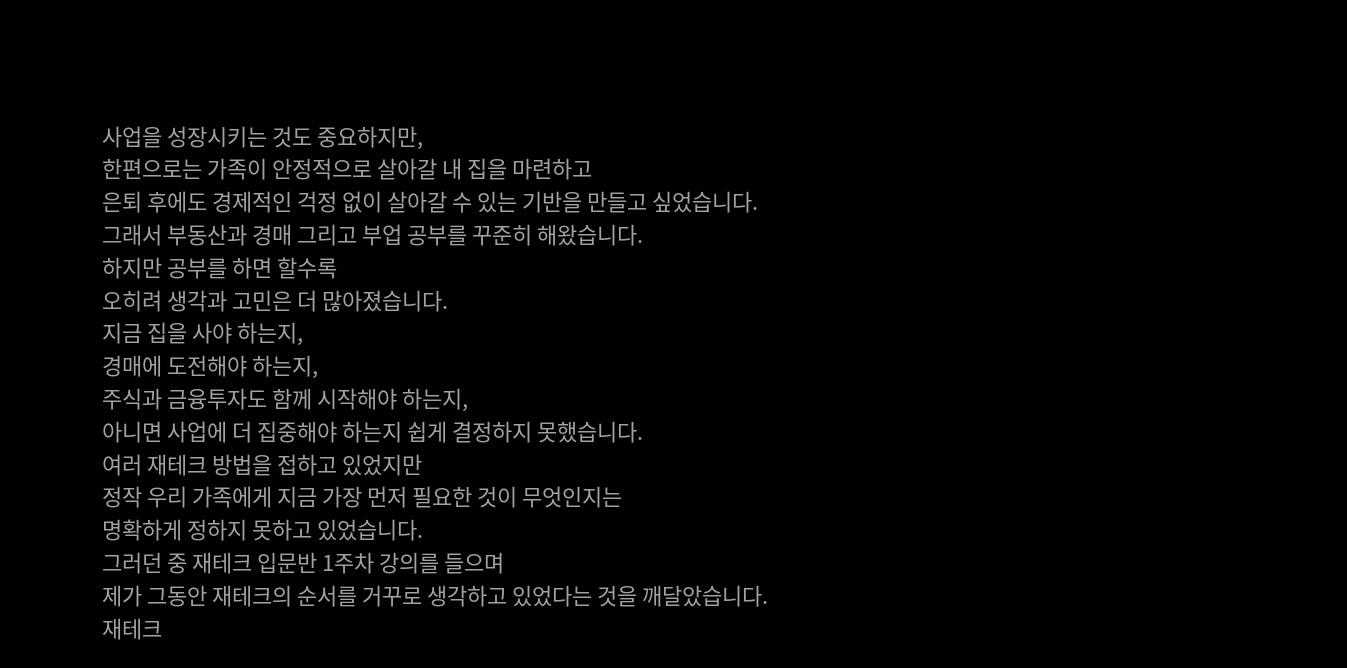사업을 성장시키는 것도 중요하지만,
한편으로는 가족이 안정적으로 살아갈 내 집을 마련하고
은퇴 후에도 경제적인 걱정 없이 살아갈 수 있는 기반을 만들고 싶었습니다.
그래서 부동산과 경매 그리고 부업 공부를 꾸준히 해왔습니다.
하지만 공부를 하면 할수록
오히려 생각과 고민은 더 많아졌습니다.
지금 집을 사야 하는지,
경매에 도전해야 하는지,
주식과 금융투자도 함께 시작해야 하는지,
아니면 사업에 더 집중해야 하는지 쉽게 결정하지 못했습니다.
여러 재테크 방법을 접하고 있었지만
정작 우리 가족에게 지금 가장 먼저 필요한 것이 무엇인지는
명확하게 정하지 못하고 있었습니다.
그러던 중 재테크 입문반 1주차 강의를 들으며
제가 그동안 재테크의 순서를 거꾸로 생각하고 있었다는 것을 깨달았습니다.
재테크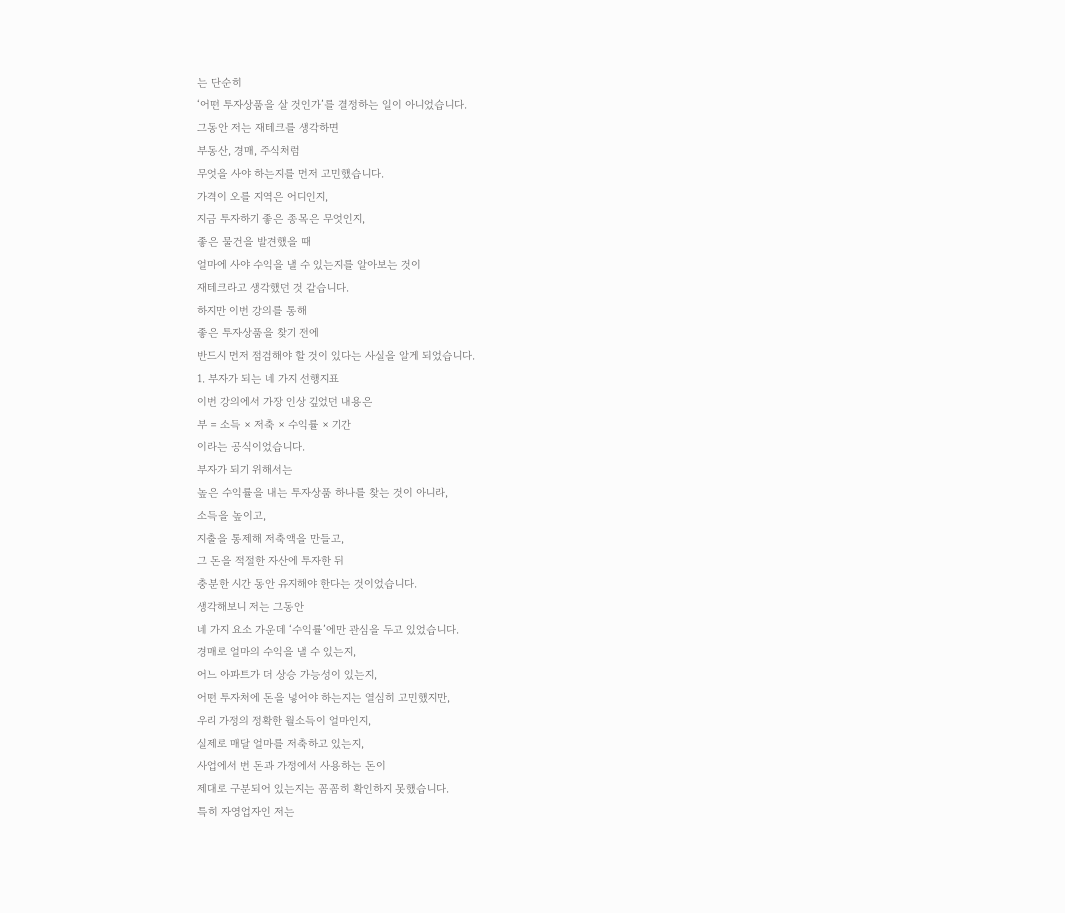는 단순히
‘어떤 투자상품을 살 것인가’를 결정하는 일이 아니었습니다.
그동안 저는 재테크를 생각하면
부동산, 경매, 주식처럼
무엇을 사야 하는지를 먼저 고민했습니다.
가격이 오를 지역은 어디인지,
지금 투자하기 좋은 종목은 무엇인지,
좋은 물건을 발견했을 때
얼마에 사야 수익을 낼 수 있는지를 알아보는 것이
재테크라고 생각했던 것 같습니다.
하지만 이번 강의를 통해
좋은 투자상품을 찾기 전에
반드시 먼저 점검해야 할 것이 있다는 사실을 알게 되었습니다.
1. 부자가 되는 네 가지 선행지표
이번 강의에서 가장 인상 깊었던 내용은
부 = 소득 × 저축 × 수익률 × 기간
이라는 공식이었습니다.
부자가 되기 위해서는
높은 수익률을 내는 투자상품 하나를 찾는 것이 아니라,
소득을 높이고,
지출을 통제해 저축액을 만들고,
그 돈을 적절한 자산에 투자한 뒤
충분한 시간 동안 유지해야 한다는 것이었습니다.
생각해보니 저는 그동안
네 가지 요소 가운데 ‘수익률’에만 관심을 두고 있었습니다.
경매로 얼마의 수익을 낼 수 있는지,
어느 아파트가 더 상승 가능성이 있는지,
어떤 투자처에 돈을 넣어야 하는지는 열심히 고민했지만,
우리 가정의 정확한 월소득이 얼마인지,
실제로 매달 얼마를 저축하고 있는지,
사업에서 번 돈과 가정에서 사용하는 돈이
제대로 구분되어 있는지는 꼼꼼히 확인하지 못했습니다.
특히 자영업자인 저는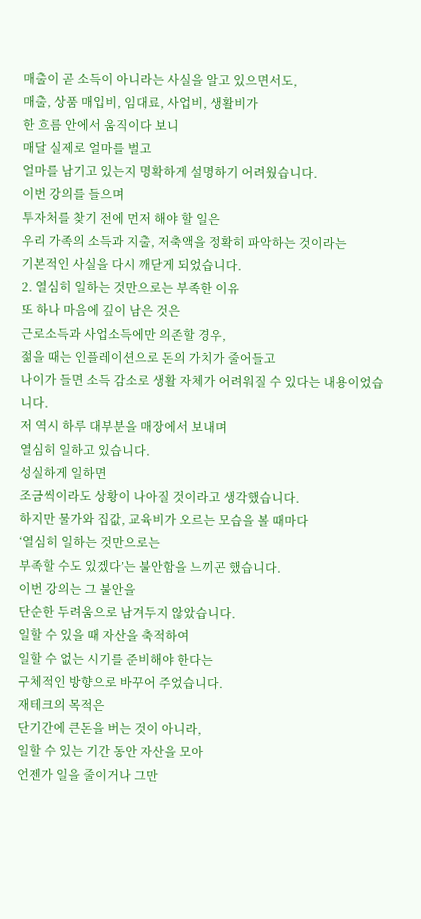매출이 곧 소득이 아니라는 사실을 알고 있으면서도,
매출, 상품 매입비, 임대료, 사업비, 생활비가
한 흐름 안에서 움직이다 보니
매달 실제로 얼마를 벌고
얼마를 남기고 있는지 명확하게 설명하기 어려웠습니다.
이번 강의를 들으며
투자처를 찾기 전에 먼저 해야 할 일은
우리 가족의 소득과 지출, 저축액을 정확히 파악하는 것이라는
기본적인 사실을 다시 깨닫게 되었습니다.
2. 열심히 일하는 것만으로는 부족한 이유
또 하나 마음에 깊이 남은 것은
근로소득과 사업소득에만 의존할 경우,
젊을 때는 인플레이션으로 돈의 가치가 줄어들고
나이가 들면 소득 감소로 생활 자체가 어려워질 수 있다는 내용이었습니다.
저 역시 하루 대부분을 매장에서 보내며
열심히 일하고 있습니다.
성실하게 일하면
조금씩이라도 상황이 나아질 것이라고 생각했습니다.
하지만 물가와 집값, 교육비가 오르는 모습을 볼 때마다
‘열심히 일하는 것만으로는
부족할 수도 있겠다’는 불안함을 느끼곤 했습니다.
이번 강의는 그 불안을
단순한 두려움으로 남겨두지 않았습니다.
일할 수 있을 때 자산을 축적하여
일할 수 없는 시기를 준비해야 한다는
구체적인 방향으로 바꾸어 주었습니다.
재테크의 목적은
단기간에 큰돈을 버는 것이 아니라,
일할 수 있는 기간 동안 자산을 모아
언젠가 일을 줄이거나 그만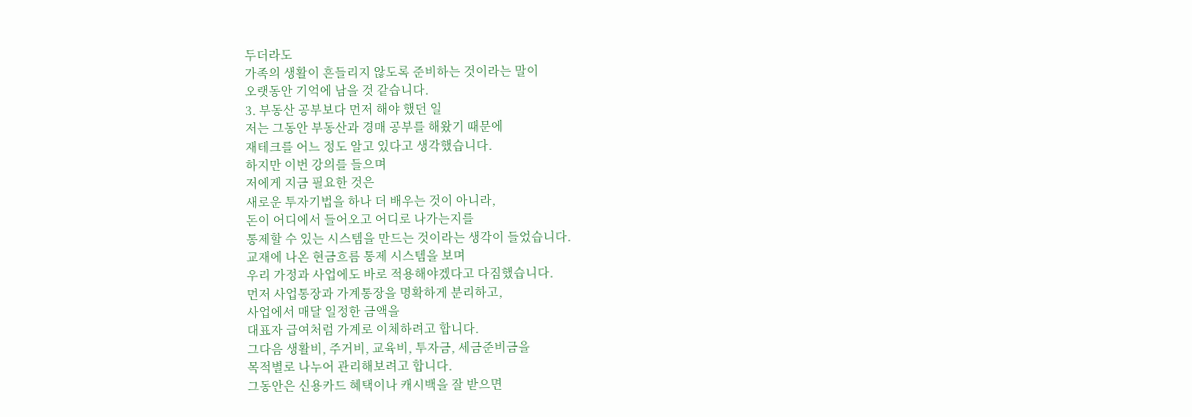두더라도
가족의 생활이 흔들리지 않도록 준비하는 것이라는 말이
오랫동안 기억에 남을 것 같습니다.
3. 부동산 공부보다 먼저 해야 했던 일
저는 그동안 부동산과 경매 공부를 해왔기 때문에
재테크를 어느 정도 알고 있다고 생각했습니다.
하지만 이번 강의를 들으며
저에게 지금 필요한 것은
새로운 투자기법을 하나 더 배우는 것이 아니라,
돈이 어디에서 들어오고 어디로 나가는지를
통제할 수 있는 시스템을 만드는 것이라는 생각이 들었습니다.
교재에 나온 현금흐름 통제 시스템을 보며
우리 가정과 사업에도 바로 적용해야겠다고 다짐했습니다.
먼저 사업통장과 가계통장을 명확하게 분리하고,
사업에서 매달 일정한 금액을
대표자 급여처럼 가계로 이체하려고 합니다.
그다음 생활비, 주거비, 교육비, 투자금, 세금준비금을
목적별로 나누어 관리해보려고 합니다.
그동안은 신용카드 혜택이나 캐시백을 잘 받으면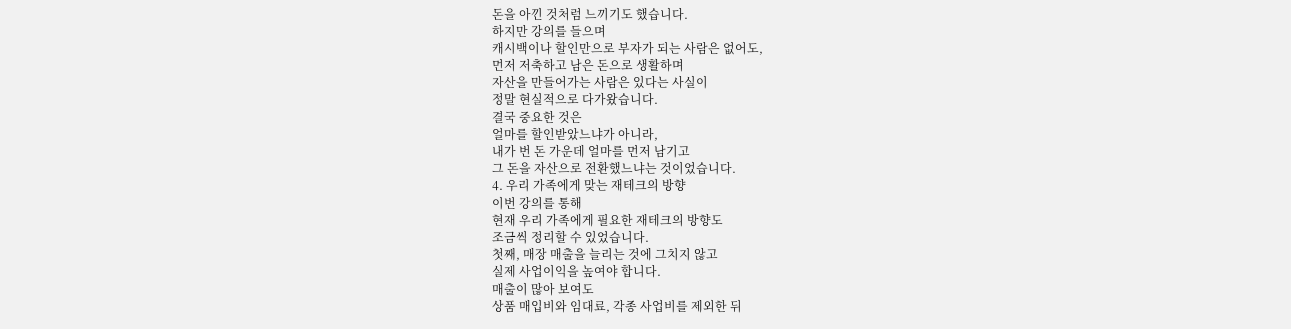돈을 아낀 것처럼 느끼기도 했습니다.
하지만 강의를 들으며
캐시백이나 할인만으로 부자가 되는 사람은 없어도,
먼저 저축하고 남은 돈으로 생활하며
자산을 만들어가는 사람은 있다는 사실이
정말 현실적으로 다가왔습니다.
결국 중요한 것은
얼마를 할인받았느냐가 아니라,
내가 번 돈 가운데 얼마를 먼저 남기고
그 돈을 자산으로 전환했느냐는 것이었습니다.
4. 우리 가족에게 맞는 재테크의 방향
이번 강의를 통해
현재 우리 가족에게 필요한 재테크의 방향도
조금씩 정리할 수 있었습니다.
첫째, 매장 매출을 늘리는 것에 그치지 않고
실제 사업이익을 높여야 합니다.
매출이 많아 보여도
상품 매입비와 임대료, 각종 사업비를 제외한 뒤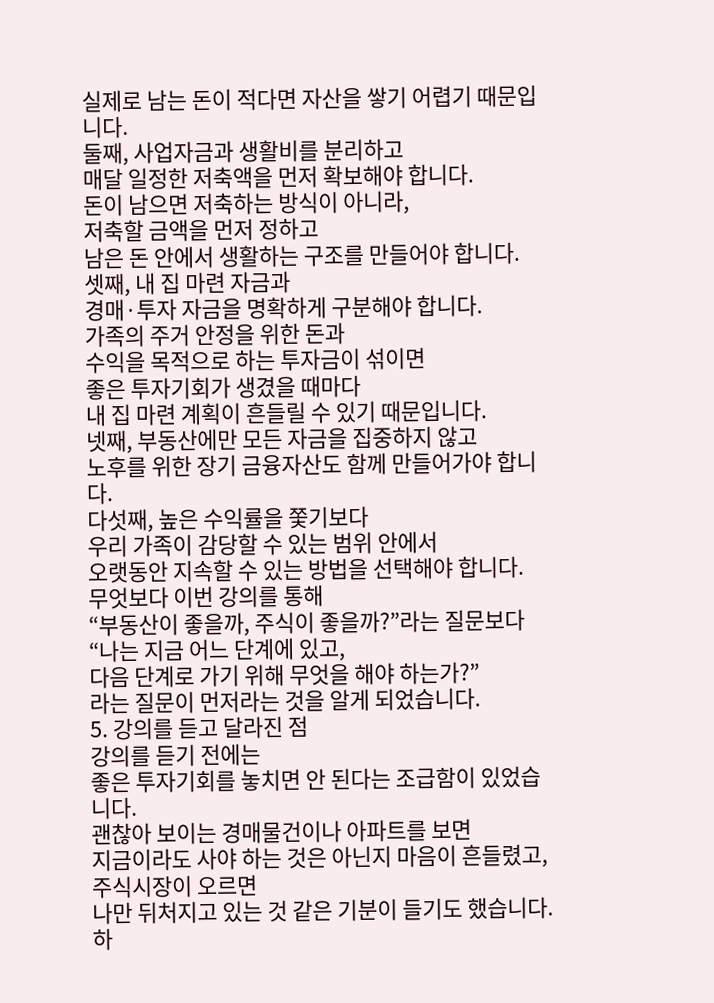실제로 남는 돈이 적다면 자산을 쌓기 어렵기 때문입니다.
둘째, 사업자금과 생활비를 분리하고
매달 일정한 저축액을 먼저 확보해야 합니다.
돈이 남으면 저축하는 방식이 아니라,
저축할 금액을 먼저 정하고
남은 돈 안에서 생활하는 구조를 만들어야 합니다.
셋째, 내 집 마련 자금과
경매·투자 자금을 명확하게 구분해야 합니다.
가족의 주거 안정을 위한 돈과
수익을 목적으로 하는 투자금이 섞이면
좋은 투자기회가 생겼을 때마다
내 집 마련 계획이 흔들릴 수 있기 때문입니다.
넷째, 부동산에만 모든 자금을 집중하지 않고
노후를 위한 장기 금융자산도 함께 만들어가야 합니다.
다섯째, 높은 수익률을 쫓기보다
우리 가족이 감당할 수 있는 범위 안에서
오랫동안 지속할 수 있는 방법을 선택해야 합니다.
무엇보다 이번 강의를 통해
“부동산이 좋을까, 주식이 좋을까?”라는 질문보다
“나는 지금 어느 단계에 있고,
다음 단계로 가기 위해 무엇을 해야 하는가?”
라는 질문이 먼저라는 것을 알게 되었습니다.
5. 강의를 듣고 달라진 점
강의를 듣기 전에는
좋은 투자기회를 놓치면 안 된다는 조급함이 있었습니다.
괜찮아 보이는 경매물건이나 아파트를 보면
지금이라도 사야 하는 것은 아닌지 마음이 흔들렸고,
주식시장이 오르면
나만 뒤처지고 있는 것 같은 기분이 들기도 했습니다.
하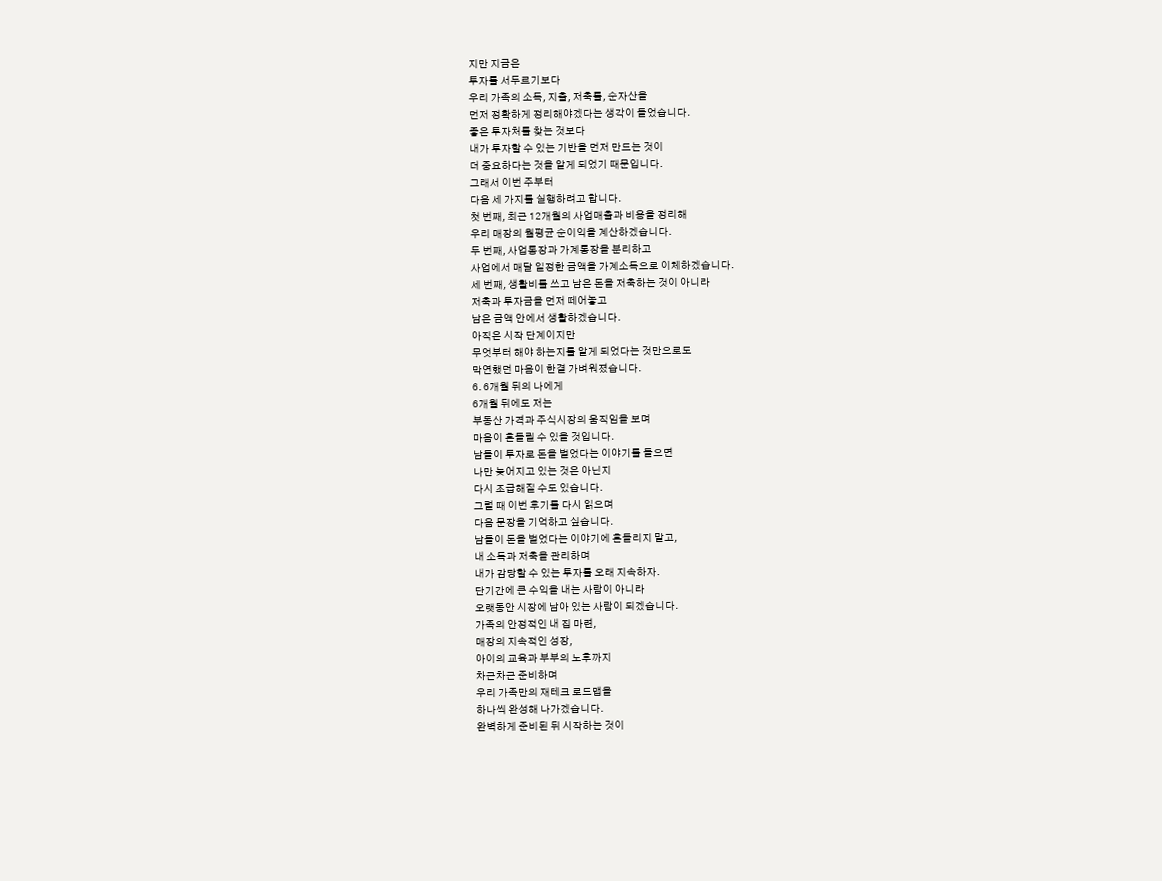지만 지금은
투자를 서두르기보다
우리 가족의 소득, 지출, 저축률, 순자산을
먼저 정확하게 정리해야겠다는 생각이 들었습니다.
좋은 투자처를 찾는 것보다
내가 투자할 수 있는 기반을 먼저 만드는 것이
더 중요하다는 것을 알게 되었기 때문입니다.
그래서 이번 주부터
다음 세 가지를 실행하려고 합니다.
첫 번째, 최근 12개월의 사업매출과 비용을 정리해
우리 매장의 월평균 순이익을 계산하겠습니다.
두 번째, 사업통장과 가계통장을 분리하고
사업에서 매달 일정한 금액을 가계소득으로 이체하겠습니다.
세 번째, 생활비를 쓰고 남은 돈을 저축하는 것이 아니라
저축과 투자금을 먼저 떼어놓고
남은 금액 안에서 생활하겠습니다.
아직은 시작 단계이지만
무엇부터 해야 하는지를 알게 되었다는 것만으로도
막연했던 마음이 한결 가벼워졌습니다.
6. 6개월 뒤의 나에게
6개월 뒤에도 저는
부동산 가격과 주식시장의 움직임을 보며
마음이 흔들릴 수 있을 것입니다.
남들이 투자로 돈을 벌었다는 이야기를 들으면
나만 늦어지고 있는 것은 아닌지
다시 조급해질 수도 있습니다.
그럴 때 이번 후기를 다시 읽으며
다음 문장을 기억하고 싶습니다.
남들이 돈을 벌었다는 이야기에 흔들리지 말고,
내 소득과 저축을 관리하며
내가 감당할 수 있는 투자를 오래 지속하자.
단기간에 큰 수익을 내는 사람이 아니라
오랫동안 시장에 남아 있는 사람이 되겠습니다.
가족의 안정적인 내 집 마련,
매장의 지속적인 성장,
아이의 교육과 부부의 노후까지
차근차근 준비하며
우리 가족만의 재테크 로드맵을
하나씩 완성해 나가겠습니다.
완벽하게 준비된 뒤 시작하는 것이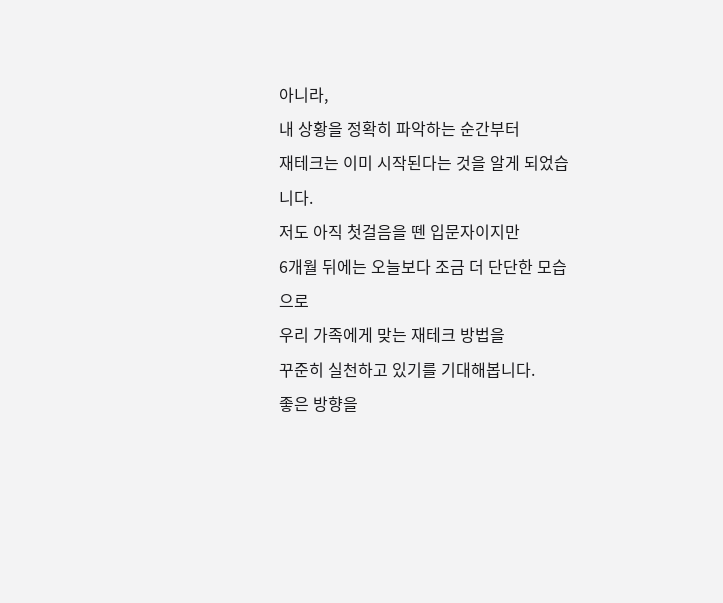아니라,
내 상황을 정확히 파악하는 순간부터
재테크는 이미 시작된다는 것을 알게 되었습니다.
저도 아직 첫걸음을 뗀 입문자이지만
6개월 뒤에는 오늘보다 조금 더 단단한 모습으로
우리 가족에게 맞는 재테크 방법을
꾸준히 실천하고 있기를 기대해봅니다.
좋은 방향을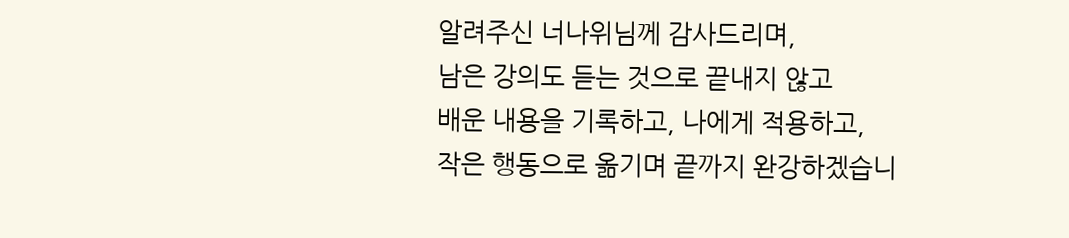알려주신 너나위님께 감사드리며,
남은 강의도 듣는 것으로 끝내지 않고
배운 내용을 기록하고, 나에게 적용하고,
작은 행동으로 옮기며 끝까지 완강하겠습니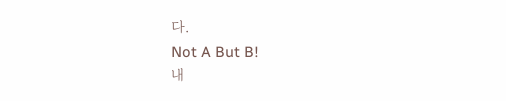다.
Not A But B!
내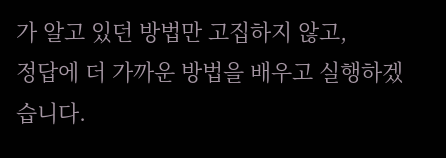가 알고 있던 방법만 고집하지 않고,
정답에 더 가까운 방법을 배우고 실행하겠습니다.